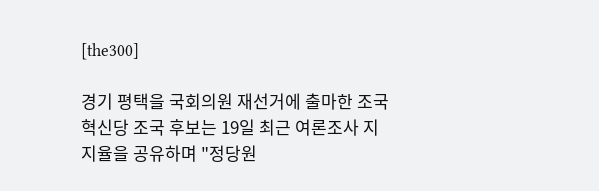[the300]

경기 평택을 국회의원 재선거에 출마한 조국혁신당 조국 후보는 19일 최근 여론조사 지지율을 공유하며 "정당원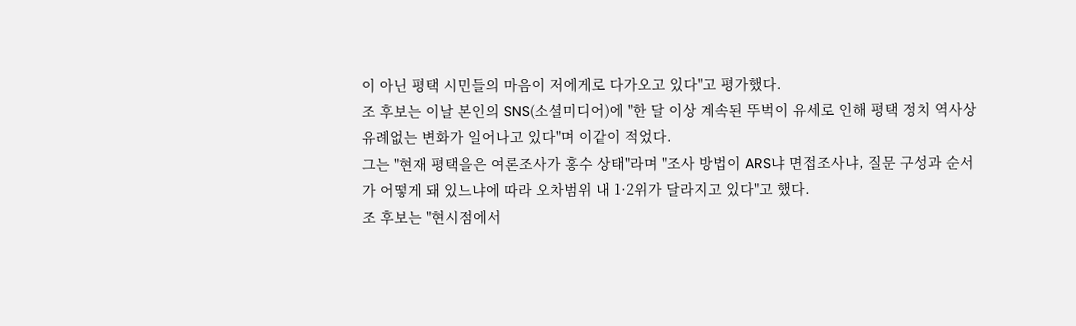이 아닌 평택 시민들의 마음이 저에게로 다가오고 있다"고 평가했다.
조 후보는 이날 본인의 SNS(소셜미디어)에 "한 달 이상 계속된 뚜벅이 유세로 인해 평택 정치 역사상 유례없는 변화가 일어나고 있다"며 이같이 적었다.
그는 "현재 평택을은 여론조사가 홍수 상태"라며 "조사 방법이 ARS냐 면접조사냐, 질문 구성과 순서가 어떻게 돼 있느냐에 따라 오차범위 내 1·2위가 달라지고 있다"고 했다.
조 후보는 "현시점에서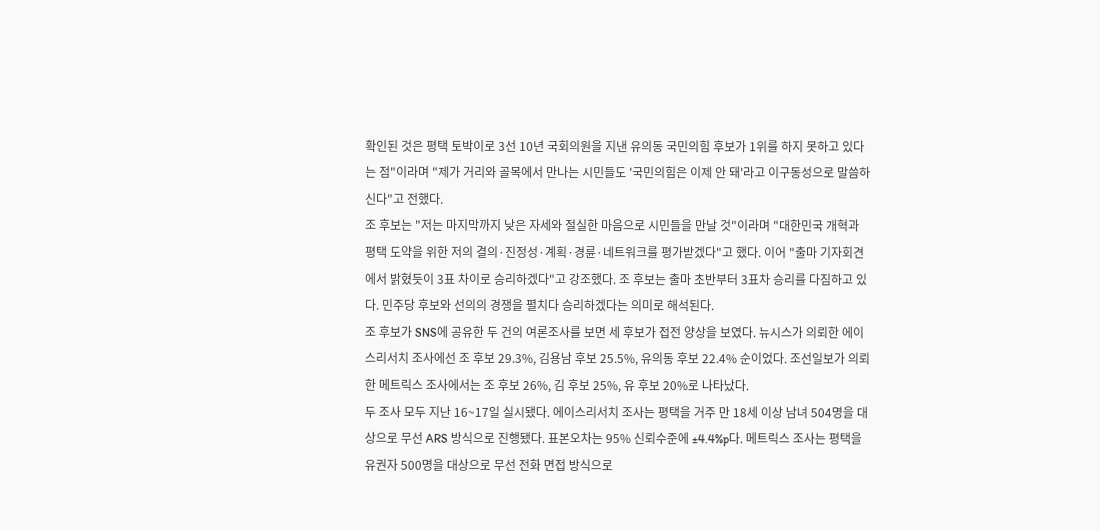확인된 것은 평택 토박이로 3선 10년 국회의원을 지낸 유의동 국민의힘 후보가 1위를 하지 못하고 있다는 점"이라며 "제가 거리와 골목에서 만나는 시민들도 '국민의힘은 이제 안 돼'라고 이구동성으로 말씀하신다"고 전했다.
조 후보는 "저는 마지막까지 낮은 자세와 절실한 마음으로 시민들을 만날 것"이라며 "대한민국 개혁과 평택 도약을 위한 저의 결의·진정성·계획·경륜·네트워크를 평가받겠다"고 했다. 이어 "출마 기자회견에서 밝혔듯이 3표 차이로 승리하겠다"고 강조했다. 조 후보는 출마 초반부터 3표차 승리를 다짐하고 있다. 민주당 후보와 선의의 경쟁을 펼치다 승리하겠다는 의미로 해석된다.
조 후보가 SNS에 공유한 두 건의 여론조사를 보면 세 후보가 접전 양상을 보였다. 뉴시스가 의뢰한 에이스리서치 조사에선 조 후보 29.3%, 김용남 후보 25.5%, 유의동 후보 22.4% 순이었다. 조선일보가 의뢰한 메트릭스 조사에서는 조 후보 26%, 김 후보 25%, 유 후보 20%로 나타났다.
두 조사 모두 지난 16~17일 실시됐다. 에이스리서치 조사는 평택을 거주 만 18세 이상 남녀 504명을 대상으로 무선 ARS 방식으로 진행됐다. 표본오차는 95% 신뢰수준에 ±4.4%p다. 메트릭스 조사는 평택을 유권자 500명을 대상으로 무선 전화 면접 방식으로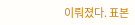이뤄졌다. 표본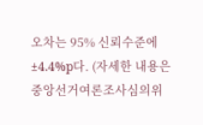오차는 95% 신뢰수준에 ±4.4%p다. (자세한 내용은 중앙선거여론조사심의위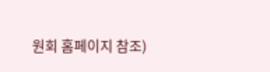원회 홈페이지 참조)